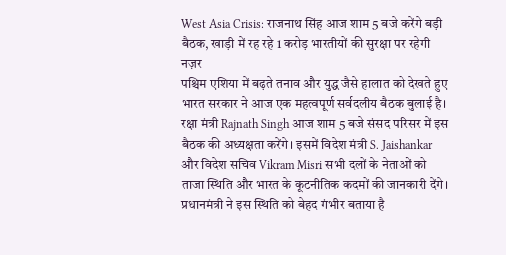West Asia Crisis: राजनाथ सिंह आज शाम 5 बजे करेंगे बड़ी बैठक, खाड़ी में रह रहे 1 करोड़ भारतीयों की सुरक्षा पर रहेगी नज़र
पश्चिम एशिया में बढ़ते तनाव और युद्ध जैसे हालात को देखते हुए भारत सरकार ने आज एक महत्वपूर्ण सर्वदलीय बैठक बुलाई है। रक्षा मंत्री Rajnath Singh आज शाम 5 बजे संसद परिसर में इस बैठक की अध्यक्षता करेंगे। इसमें विदेश मंत्री S. Jaishankar और विदेश सचिव Vikram Misri सभी दलों के नेताओं को ताजा स्थिति और भारत के कूटनीतिक कदमों की जानकारी देंगे। प्रधानमंत्री ने इस स्थिति को बेहद गंभीर बताया है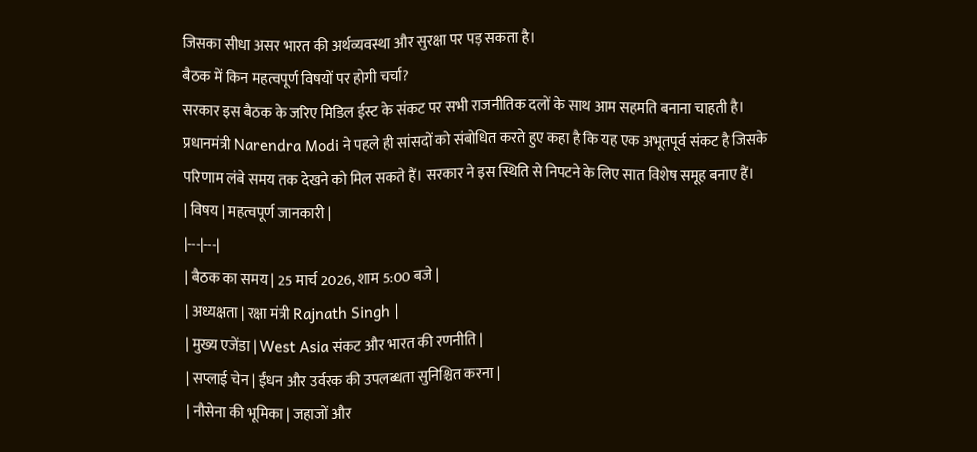जिसका सीधा असर भारत की अर्थव्यवस्था और सुरक्षा पर पड़ सकता है।
बैठक में किन महत्वपूर्ण विषयों पर होगी चर्चा?
सरकार इस बैठक के जरिए मिडिल ईस्ट के संकट पर सभी राजनीतिक दलों के साथ आम सहमति बनाना चाहती है। प्रधानमंत्री Narendra Modi ने पहले ही सांसदों को संबोधित करते हुए कहा है कि यह एक अभूतपूर्व संकट है जिसके परिणाम लंबे समय तक देखने को मिल सकते हैं। सरकार ने इस स्थिति से निपटने के लिए सात विशेष समूह बनाए हैं।
| विषय | महत्वपूर्ण जानकारी |
|---|---|
| बैठक का समय | 25 मार्च 2026, शाम 5:00 बजे |
| अध्यक्षता | रक्षा मंत्री Rajnath Singh |
| मुख्य एजेंडा | West Asia संकट और भारत की रणनीति |
| सप्लाई चेन | ईंधन और उर्वरक की उपलब्धता सुनिश्चित करना |
| नौसेना की भूमिका | जहाजों और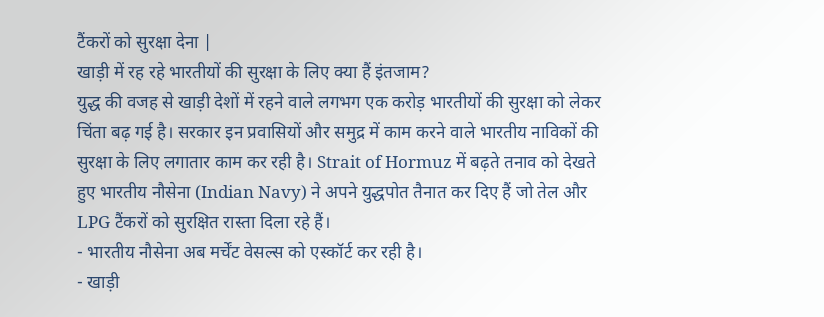टैंकरों को सुरक्षा देना |
खाड़ी में रह रहे भारतीयों की सुरक्षा के लिए क्या हैं इंतजाम?
युद्ध की वजह से खाड़ी देशों में रहने वाले लगभग एक करोड़ भारतीयों की सुरक्षा को लेकर चिंता बढ़ गई है। सरकार इन प्रवासियों और समुद्र में काम करने वाले भारतीय नाविकों की सुरक्षा के लिए लगातार काम कर रही है। Strait of Hormuz में बढ़ते तनाव को देखते हुए भारतीय नौसेना (Indian Navy) ने अपने युद्धपोत तैनात कर दिए हैं जो तेल और LPG टैंकरों को सुरक्षित रास्ता दिला रहे हैं।
- भारतीय नौसेना अब मर्चेंट वेसल्स को एस्कॉर्ट कर रही है।
- खाड़ी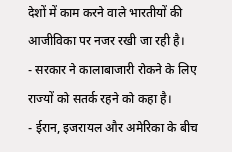देशों में काम करने वाले भारतीयों की आजीविका पर नजर रखी जा रही है।
- सरकार ने कालाबाजारी रोकने के लिए राज्यों को सतर्क रहने को कहा है।
- ईरान, इजरायल और अमेरिका के बीच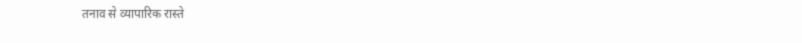तनाव से व्यापारिक रास्ते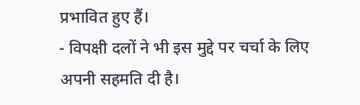प्रभावित हुए हैं।
- विपक्षी दलों ने भी इस मुद्दे पर चर्चा के लिए अपनी सहमति दी है।